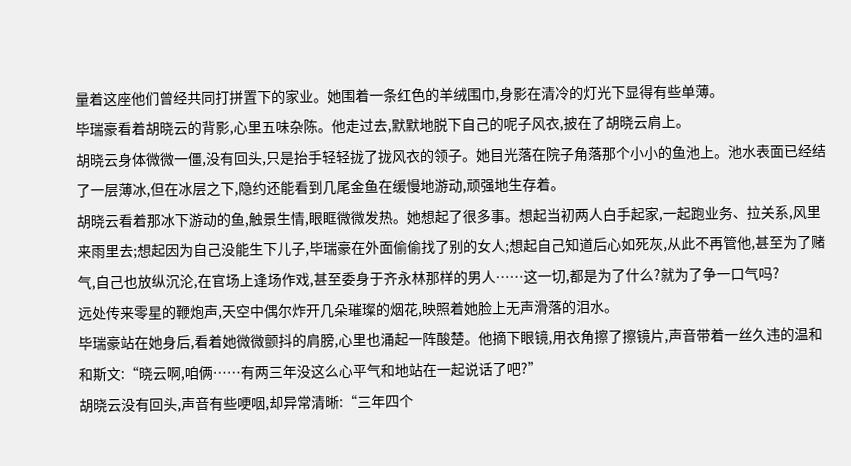量着这座他们曾经共同打拼置下的家业。她围着一条红色的羊绒围巾,身影在清冷的灯光下显得有些单薄。
毕瑞豪看着胡晓云的背影,心里五味杂陈。他走过去,默默地脱下自己的呢子风衣,披在了胡晓云肩上。
胡晓云身体微微一僵,没有回头,只是抬手轻轻拢了拢风衣的领子。她目光落在院子角落那个小小的鱼池上。池水表面已经结了一层薄冰,但在冰层之下,隐约还能看到几尾金鱼在缓慢地游动,顽强地生存着。
胡晓云看着那冰下游动的鱼,触景生情,眼眶微微发热。她想起了很多事。想起当初两人白手起家,一起跑业务、拉关系,风里来雨里去;想起因为自己没能生下儿子,毕瑞豪在外面偷偷找了别的女人;想起自己知道后心如死灰,从此不再管他,甚至为了赌气,自己也放纵沉沦,在官场上逢场作戏,甚至委身于齐永林那样的男人……这一切,都是为了什么?就为了争一口气吗?
远处传来零星的鞭炮声,天空中偶尔炸开几朵璀璨的烟花,映照着她脸上无声滑落的泪水。
毕瑞豪站在她身后,看着她微微颤抖的肩膀,心里也涌起一阵酸楚。他摘下眼镜,用衣角擦了擦镜片,声音带着一丝久违的温和和斯文:“晓云啊,咱俩……有两三年没这么心平气和地站在一起说话了吧?”
胡晓云没有回头,声音有些哽咽,却异常清晰:“三年四个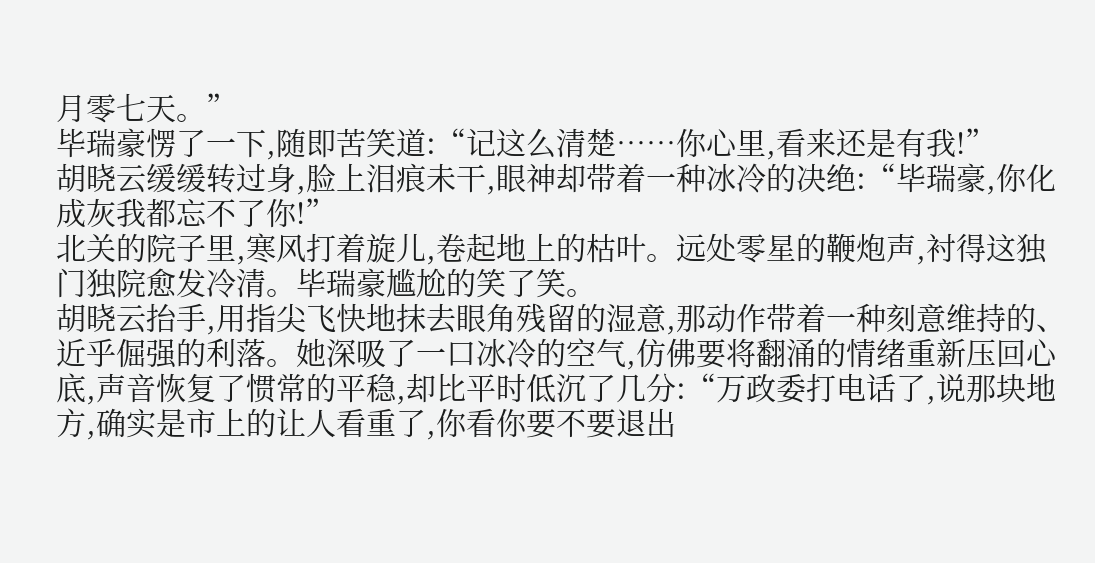月零七天。”
毕瑞豪愣了一下,随即苦笑道:“记这么清楚……你心里,看来还是有我!”
胡晓云缓缓转过身,脸上泪痕未干,眼神却带着一种冰冷的决绝:“毕瑞豪,你化成灰我都忘不了你!”
北关的院子里,寒风打着旋儿,卷起地上的枯叶。远处零星的鞭炮声,衬得这独门独院愈发冷清。毕瑞豪尴尬的笑了笑。
胡晓云抬手,用指尖飞快地抹去眼角残留的湿意,那动作带着一种刻意维持的、近乎倔强的利落。她深吸了一口冰冷的空气,仿佛要将翻涌的情绪重新压回心底,声音恢复了惯常的平稳,却比平时低沉了几分:“万政委打电话了,说那块地方,确实是市上的让人看重了,你看你要不要退出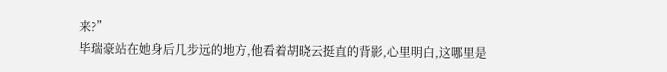来?”
毕瑞豪站在她身后几步远的地方,他看着胡晓云挺直的背影,心里明白,这哪里是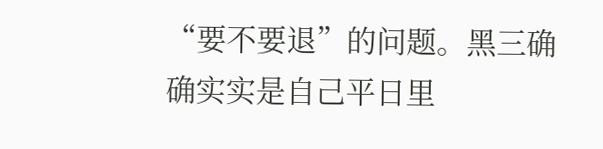“要不要退”的问题。黑三确确实实是自己平日里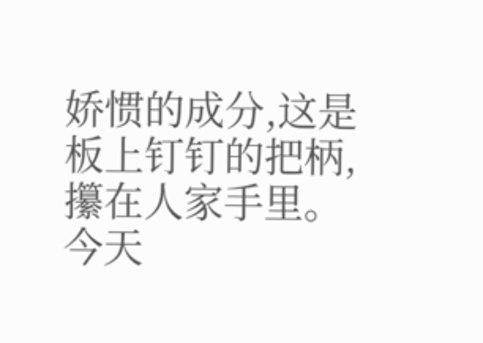娇惯的成分,这是板上钉钉的把柄,攥在人家手里。今天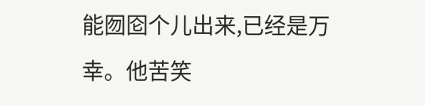能囫囵个儿出来,已经是万幸。他苦笑